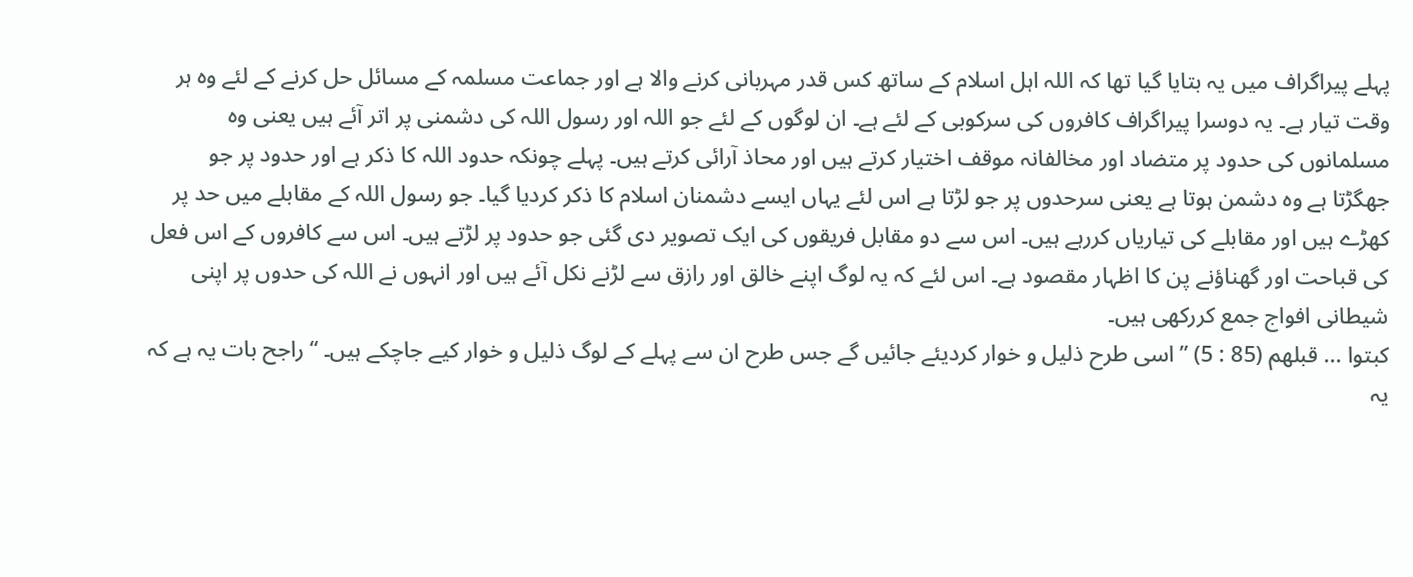پہلے پیراگراف میں یہ بتایا گیا تھا کہ اللہ اہل اسلام کے ساتھ کس قدر مہربانی کرنے والا ہے اور جماعت مسلمہ کے مسائل حل کرنے کے لئے وہ ہر وقت تیار ہے۔ یہ دوسرا پیراگراف کافروں کی سرکوبی کے لئے ہے۔ ان لوگوں کے لئے جو اللہ اور رسول اللہ کی دشمنی پر اتر آئے ہیں یعنی وہ مسلمانوں کی حدود پر متضاد اور مخالفانہ موقف اختیار کرتے ہیں اور محاذ آرائی کرتے ہیں۔ پہلے چونکہ حدود اللہ کا ذکر ہے اور حدود پر جو جھگڑتا ہے وہ دشمن ہوتا ہے یعنی سرحدوں پر جو لڑتا ہے اس لئے یہاں ایسے دشمنان اسلام کا ذکر کردیا گیا۔ جو رسول اللہ کے مقابلے میں حد پر کھڑے ہیں اور مقابلے کی تیاریاں کررہے ہیں۔ اس سے دو مقابل فریقوں کی ایک تصویر دی گئی جو حدود پر لڑتے ہیں۔ اس سے کافروں کے اس فعل کی قباحت اور گھناؤنے پن کا اظہار مقصود ہے۔ اس لئے کہ یہ لوگ اپنے خالق اور رازق سے لڑنے نکل آئے ہیں اور انہوں نے اللہ کی حدوں پر اپنی شیطانی افواج جمع کررکھی ہیں۔
کبتوا ... قبلھم (85 : 5) ” اسی طرح ذلیل و خوار کردیئے جائیں گے جس طرح ان سے پہلے کے لوگ ذلیل و خوار کیے جاچکے ہیں۔ “ راجح بات یہ ہے کہ یہ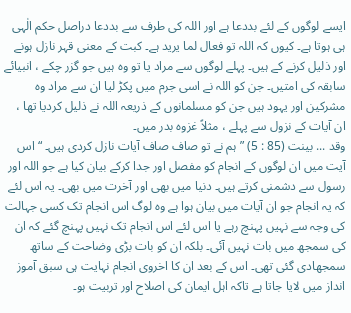ایسے لوگوں کے لئے بددعا ہے اور اللہ کی طرف سے بددعا دراصل حکم الٰہی ہی ہوتا ہے۔ کیوں کہ اللہ تو فعال لما یرید ہے۔ کبت کے معنی قہر نازل ہونے اور ذلیل کرنے کے ہیں۔ پہلے لوگوں سے مراد یا تو وہ ہیں جو گزر چکے ، انبیائے سابقہ کی امتیں۔ جن کو اللہ نے اسی جرم میں پکڑ لیا ان سے مراد وہ مشرکین اور یہود ہیں جن کو مسلمانوں کے ذریعہ اللہ نے ذلیل کردیا تھا ، ان آیات کے نزول سے پہلے ، مثلاً غزوہ بدر میں۔
وقد ... بینت (85 : 5) ” ہم نے تو صاف صاف آیات نازل کردی ہیں۔ “ اس آیت میں ان لوگوں کے انجام کو مفصل اور جدا کرکے بیان کیا ہے جو اللہ اور رسول سے دشمنی کرتے ہیں۔ دنیا میں بھی اور آخرت میں بھی۔ یہ اس لئے کہ یہ انجام جو ان آیات میں بیان ہوا ہے وہ لوگ اس انجام تک کسی جہالت کی وجہ سے نہیں پہنچ رہے یا اس لئے اس انجام تک نہیں پہنچ گئے کہ ان کی سمجھ میں بات نہیں آئی۔ بلکہ ان کو بات بڑی وضاحت کے ساتھ سمجھادی گئی تھی۔ اس کے بعد ان کا اخروی انجام نہایت ہی سبق آموز انداز میں لایا جاتا ہے تاکہ اہل ایمان کی اصلاح اور تربیت ہو۔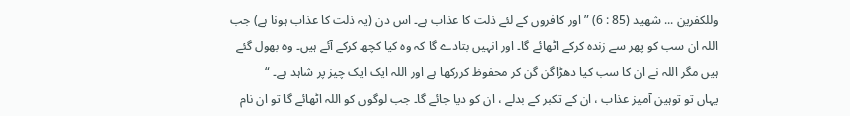وللکفرین ... شھید (85 : 6) ” اور کافروں کے لئے ذلت کا عذاب ہے۔ اس دن (یہ ذلت کا عذاب ہونا ہے) جب اللہ ان سب کو پھر سے زندہ کرکے اٹھائے گا۔ اور انہیں بتادے گا کہ وہ کیا کچھ کرکے آئے ہیں۔ وہ بھول گئے ہیں مگر اللہ نے ان کا سب کیا دھڑاگن گن کر محفوظ کررکھا ہے اور اللہ ایک ایک چیز پر شاہد ہے۔ “
یہاں تو توہین آمیز عذاب ، ان کے تکبر کے بدلے ، ان کو دیا جائے گا۔ جب لوگوں کو اللہ اٹھائے گا تو ان نام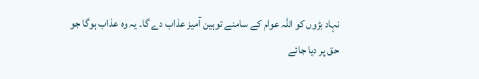نہاد بڑوں کو اللہ عوام کے سامنے توہین آمیز عذاب دے گا۔ یہ وہ عذاب ہوگا جو حق پر دیا جائے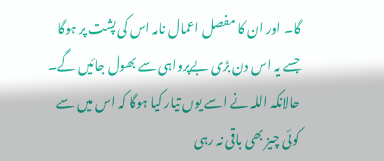گا۔ اور ان کا مفصل اعمال نامہ اس کی پشت پر ہوگا جسے یہ اس دن بڑی بےپرواہی سے بھول جائیں گے۔ حالانکہ اللہ نے اسے یوں تیار کیا ہوگا کہ اس میں سے کوئی چیز بھی باقی نہ رہی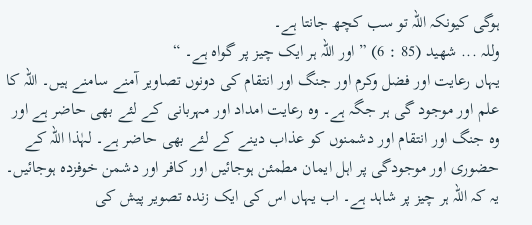ہوگی کیونکہ اللہ تو سب کچھ جانتا ہے۔
وللہ ... شھید (85 : 6) ” اور اللہ ہر ایک چیز پر گواہ ہے۔ “
یہاں رعایت اور فضل وکرم اور جنگ اور انتقام کی دونوں تصاویر آمنے سامنے ہیں۔ اللہ کا علم اور موجود گی ہر جگہ ہے۔ وہ رعایت امداد اور مہربانی کے لئے بھی حاضر ہے اور وہ جنگ اور انتقام اور دشمنوں کو عذاب دینے کے لئے بھی حاضر ہے۔ لہٰذا اللہ کے حضوری اور موجودگی پر اہل ایمان مطمئن ہوجائیں اور کافر اور دشمن خوفزدہ ہوجائیں۔
یہ کہ اللہ ہر چیز پر شاہد ہے۔ اب یہاں اس کی ایک زندہ تصویر پیش کی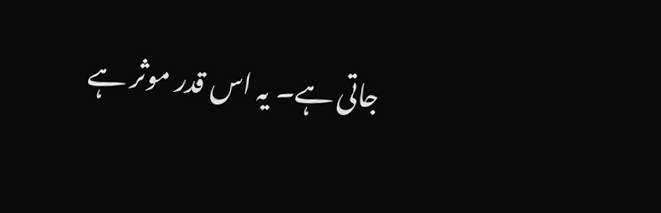جاتی ہے۔ یہ اس قدر موثر ہے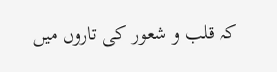کہ قلب و شعور کی تاروں میں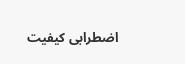اضطرابی کیفیت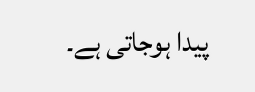پیدا ہوجاتی ہے۔